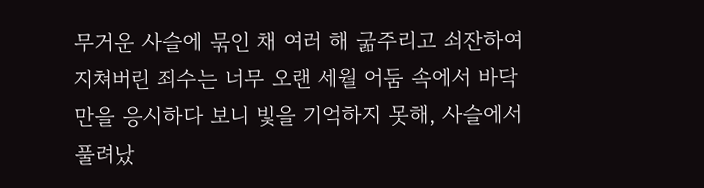무거운 사슬에 묶인 채 여러 해 굶주리고 쇠잔하여 지쳐버린 죄수는 너무 오랜 세월 어둠 속에서 바닥만을 응시하다 보니 빛을 기억하지 못해, 사슬에서 풀려났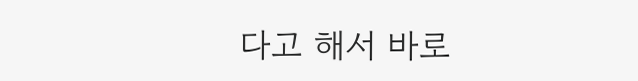다고 해서 바로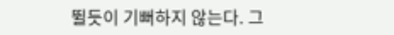뛸듯이 기뻐하지 않는다. 그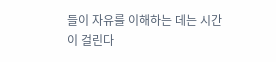들이 자유를 이해하는 데는 시간이 걸린다